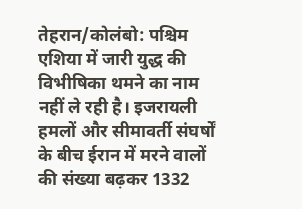तेहरान/कोलंबो: पश्चिम एशिया में जारी युद्ध की विभीषिका थमने का नाम नहीं ले रही है। इजरायली हमलों और सीमावर्ती संघर्षों के बीच ईरान में मरने वालों की संख्या बढ़कर 1332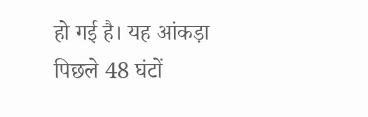हो गई है। यह आंकड़ा पिछले 48 घंटों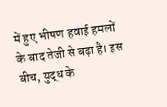में हुए भीषण हवाई हमलों के बाद तेजी से बढ़ा है। इस बीच, युद्ध के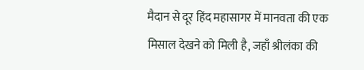मैदान से दूर हिंद महासागर में मानवता की एक मिसाल देखने को मिली है, जहाँ श्रीलंका की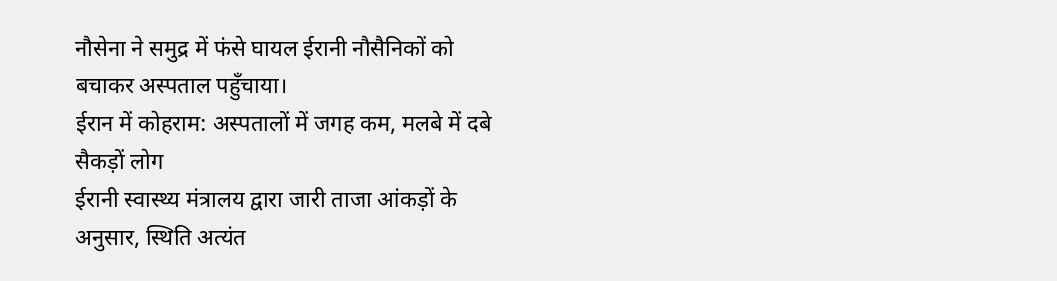नौसेना ने समुद्र में फंसे घायल ईरानी नौसैनिकों को बचाकर अस्पताल पहुँचाया।
ईरान में कोहराम: अस्पतालों में जगह कम, मलबे में दबे सैकड़ों लोग
ईरानी स्वास्थ्य मंत्रालय द्वारा जारी ताजा आंकड़ों के अनुसार, स्थिति अत्यंत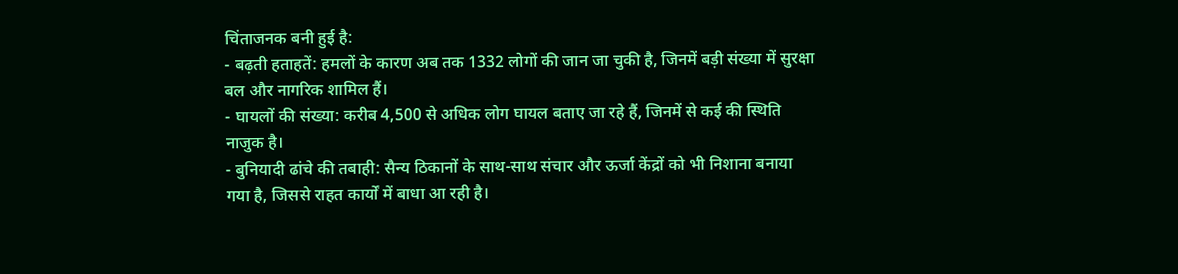चिंताजनक बनी हुई है:
- बढ़ती हताहतें: हमलों के कारण अब तक 1332 लोगों की जान जा चुकी है, जिनमें बड़ी संख्या में सुरक्षा बल और नागरिक शामिल हैं।
- घायलों की संख्या: करीब 4,500 से अधिक लोग घायल बताए जा रहे हैं, जिनमें से कई की स्थिति नाजुक है।
- बुनियादी ढांचे की तबाही: सैन्य ठिकानों के साथ-साथ संचार और ऊर्जा केंद्रों को भी निशाना बनाया गया है, जिससे राहत कार्यों में बाधा आ रही है।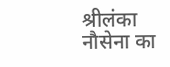श्रीलंका नौसेना का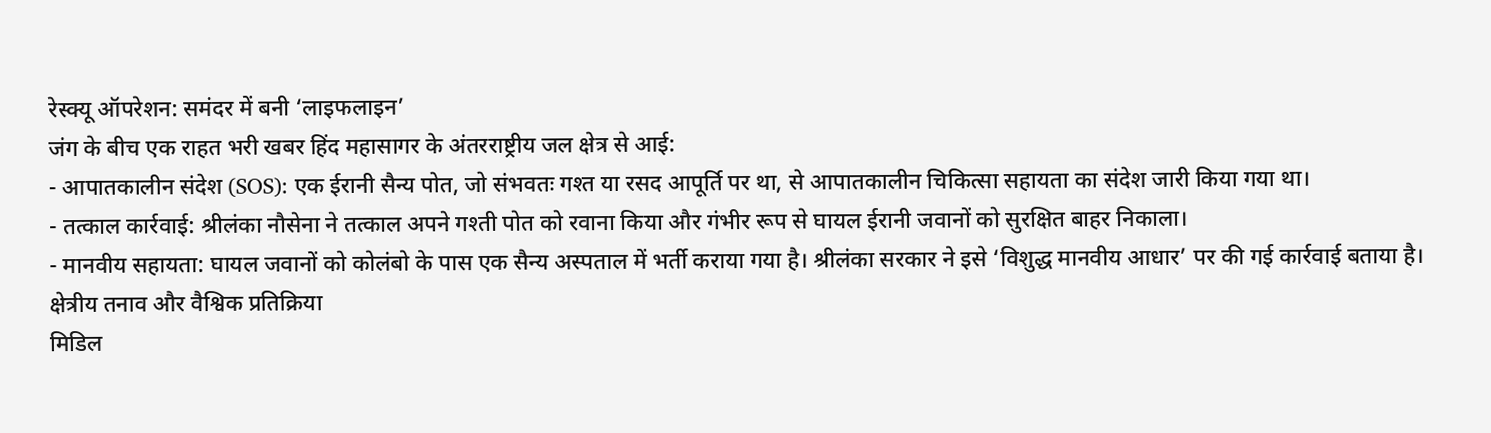रेस्क्यू ऑपरेशन: समंदर में बनी ‘लाइफलाइन’
जंग के बीच एक राहत भरी खबर हिंद महासागर के अंतरराष्ट्रीय जल क्षेत्र से आई:
- आपातकालीन संदेश (SOS): एक ईरानी सैन्य पोत, जो संभवतः गश्त या रसद आपूर्ति पर था, से आपातकालीन चिकित्सा सहायता का संदेश जारी किया गया था।
- तत्काल कार्रवाई: श्रीलंका नौसेना ने तत्काल अपने गश्ती पोत को रवाना किया और गंभीर रूप से घायल ईरानी जवानों को सुरक्षित बाहर निकाला।
- मानवीय सहायता: घायल जवानों को कोलंबो के पास एक सैन्य अस्पताल में भर्ती कराया गया है। श्रीलंका सरकार ने इसे ‘विशुद्ध मानवीय आधार’ पर की गई कार्रवाई बताया है।
क्षेत्रीय तनाव और वैश्विक प्रतिक्रिया
मिडिल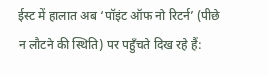ईस्ट में हालात अब ‘पॉइंट ऑफ नो रिटर्न’ (पीछे न लौटने की स्थिति) पर पहुँचते दिख रहे हैं: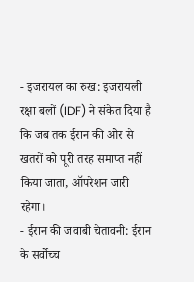- इजरायल का रुख: इजरायली रक्षा बलों (IDF) ने संकेत दिया है कि जब तक ईरान की ओर से खतरों को पूरी तरह समाप्त नहीं किया जाता, ऑपरेशन जारी रहेगा।
- ईरान की जवाबी चेतावनी: ईरान के सर्वोच्च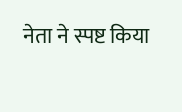नेता ने स्पष्ट किया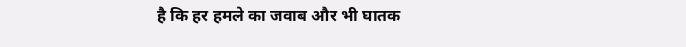है कि हर हमले का जवाब और भी घातक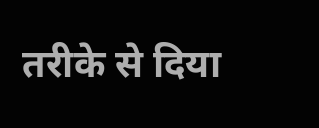तरीके से दिया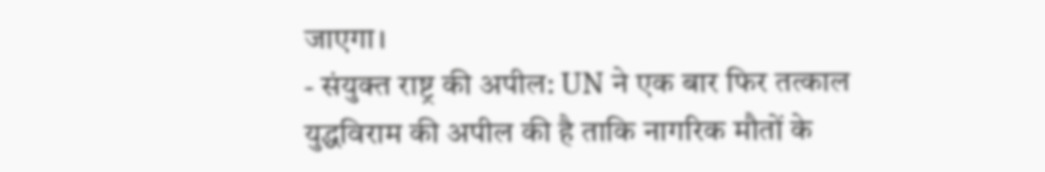जाएगा।
- संयुक्त राष्ट्र की अपील: UN ने एक बार फिर तत्काल युद्धविराम की अपील की है ताकि नागरिक मौतों के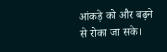आंकड़े को और बढ़ने से रोका जा सके।